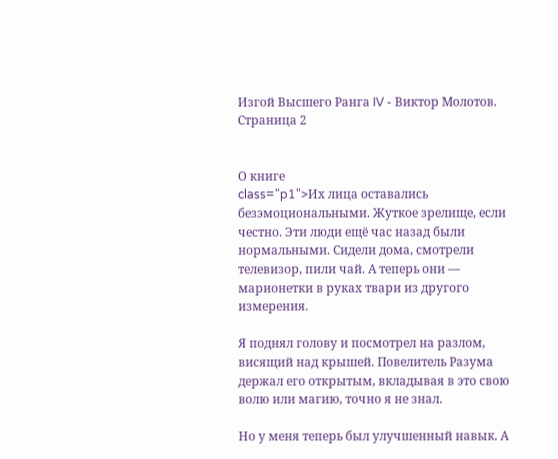Изгой Высшего Ранга IV - Виктор Молотов. Страница 2


О книге
class="p1">Их лица оставались безэмоциональными. Жуткое зрелище, если честно. Эти люди ещё час назад были нормальными. Сидели дома, смотрели телевизор, пили чай. А теперь они — марионетки в руках твари из другого измерения.

Я поднял голову и посмотрел на разлом, висящий над крышей. Повелитель Разума держал его открытым, вкладывая в это свою волю или магию, точно я не знал.

Но у меня теперь был улучшенный навык. А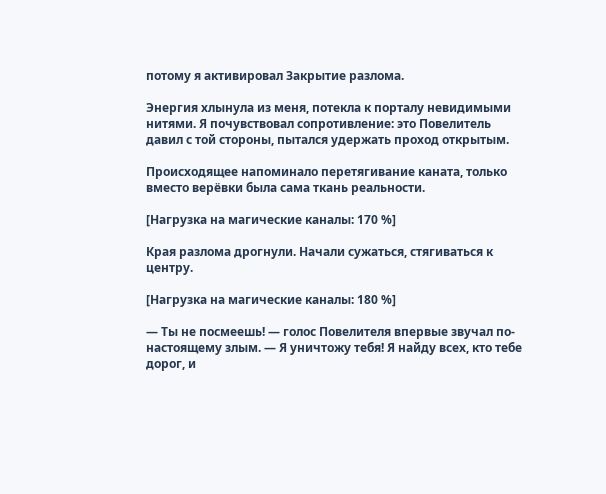потому я активировал Закрытие разлома.

Энергия хлынула из меня, потекла к порталу невидимыми нитями. Я почувствовал сопротивление: это Повелитель давил с той стороны, пытался удержать проход открытым.

Происходящее напоминало перетягивание каната, только вместо верёвки была сама ткань реальности.

[Нагрузка на магические каналы: 170 %]

Края разлома дрогнули. Начали сужаться, стягиваться к центру.

[Нагрузка на магические каналы: 180 %]

— Ты не посмеешь! — голос Повелителя впервые звучал по-настоящему злым. — Я уничтожу тебя! Я найду всех, кто тебе дорог, и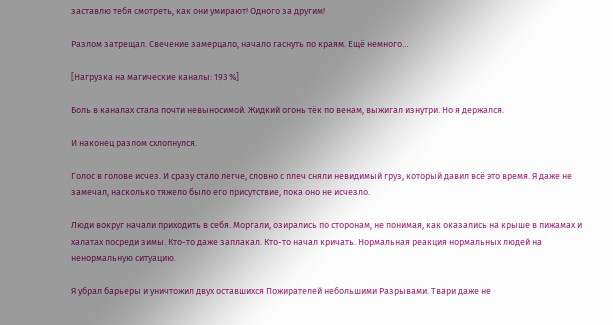заставлю тебя смотреть, как они умирают! Одного за другим!

Разлом затрещал. Свечение замерцало, начало гаснуть по краям. Ещё немного…

[Нагрузка на магические каналы: 193 %]

Боль в каналах стала почти невыносимой. Жидкий огонь тёк по венам, выжигал изнутри. Но я держался.

И наконец разлом схлопнулся.

Голос в голове исчез. И сразу стало легче, словно с плеч сняли невидимый груз, который давил всё это время. Я даже не замечал, насколько тяжело было его присутствие, пока оно не исчезло.

Люди вокруг начали приходить в себя. Моргали, озирались по сторонам, не понимая, как оказались на крыше в пижамах и халатах посреди зимы. Кто-то даже заплакал. Кто-то начал кричать. Нормальная реакция нормальных людей на ненормальную ситуацию.

Я убрал барьеры и уничтожил двух оставшихся Пожирателей небольшими Разрывами. Твари даже не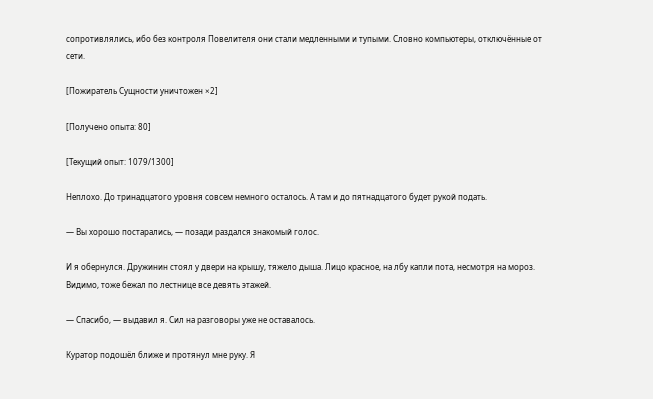сопротивлялись, ибо без контроля Повелителя они стали медленными и тупыми. Словно компьютеры, отключённые от сети.

[Пожиратель Сущности уничтожен ×2]

[Получено опыта: 80]

[Текущий опыт: 1079/1300]

Неплохо. До тринадцатого уровня совсем немного осталось. А там и до пятнадцатого будет рукой подать.

— Вы хорошо постарались, — позади раздался знакомый голос.

И я обернулся. Дружинин стоял у двери на крышу, тяжело дыша. Лицо красное, на лбу капли пота, несмотря на мороз. Видимо, тоже бежал по лестнице все девять этажей.

— Спасибо, — выдавил я. Сил на разговоры уже не оставалось.

Куратор подошёл ближе и протянул мне руку. Я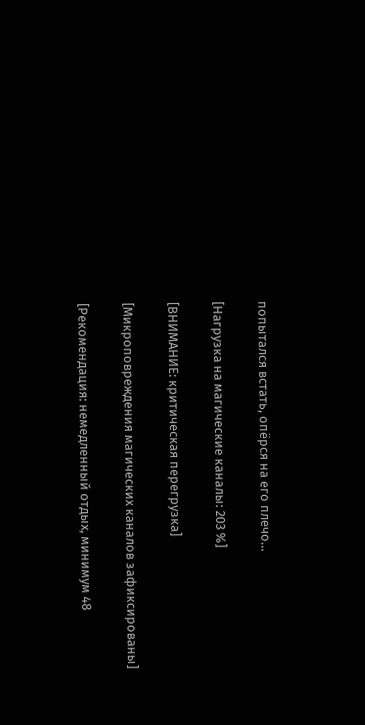попытался встать, опёрся на его плечо…

[Нагрузка на магические каналы: 203 %]

[ВНИМАНИЕ: критическая перегрузка]

[Микроповреждения магических каналов зафиксированы]

[Рекомендация: немедленный отдых, минимум 48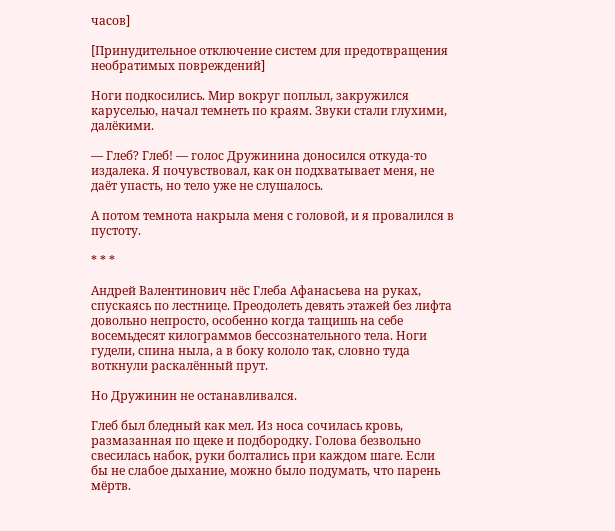часов]

[Принудительное отключение систем для предотвращения необратимых повреждений]

Ноги подкосились. Мир вокруг поплыл, закружился каруселью, начал темнеть по краям. Звуки стали глухими, далёкими.

— Глеб? Глеб! — голос Дружинина доносился откуда-то издалека. Я почувствовал, как он подхватывает меня, не даёт упасть, но тело уже не слушалось.

А потом темнота накрыла меня с головой, и я провалился в пустоту.

* * *

Андрей Валентинович нёс Глеба Афанасьева на руках, спускаясь по лестнице. Преодолеть девять этажей без лифта довольно непросто, особенно когда тащишь на себе восемьдесят килограммов бессознательного тела. Ноги гудели, спина ныла, а в боку кололо так, словно туда воткнули раскалённый прут.

Но Дружинин не останавливался.

Глеб был бледный как мел. Из носа сочилась кровь, размазанная по щеке и подбородку. Голова безвольно свесилась набок, руки болтались при каждом шаге. Если бы не слабое дыхание, можно было подумать, что парень мёртв.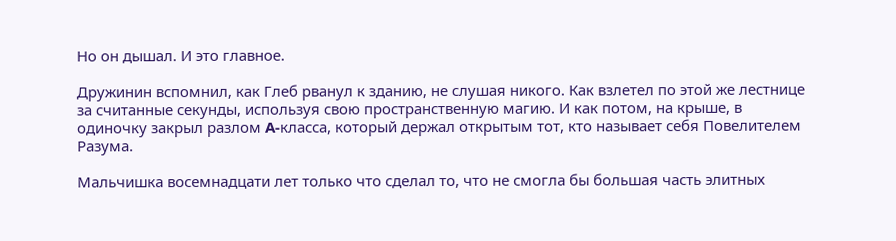Но он дышал. И это главное.

Дружинин вспомнил, как Глеб рванул к зданию, не слушая никого. Как взлетел по этой же лестнице за считанные секунды, используя свою пространственную магию. И как потом, на крыше, в одиночку закрыл разлом A-класса, который держал открытым тот, кто называет себя Повелителем Разума.

Мальчишка восемнадцати лет только что сделал то, что не смогла бы большая часть элитных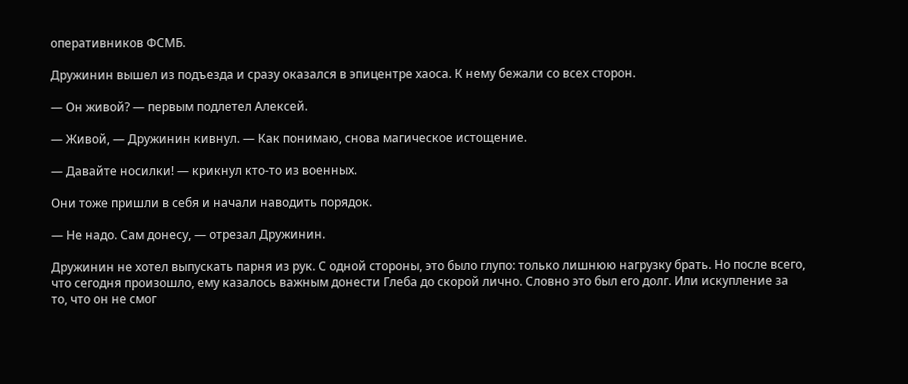оперативников ФСМБ.

Дружинин вышел из подъезда и сразу оказался в эпицентре хаоса. К нему бежали со всех сторон.

— Он живой? — первым подлетел Алексей.

— Живой, — Дружинин кивнул. — Как понимаю, снова магическое истощение.

— Давайте носилки! — крикнул кто-то из военных.

Они тоже пришли в себя и начали наводить порядок.

— Не надо. Сам донесу, — отрезал Дружинин.

Дружинин не хотел выпускать парня из рук. С одной стороны, это было глупо: только лишнюю нагрузку брать. Но после всего, что сегодня произошло, ему казалось важным донести Глеба до скорой лично. Словно это был его долг. Или искупление за то, что он не смог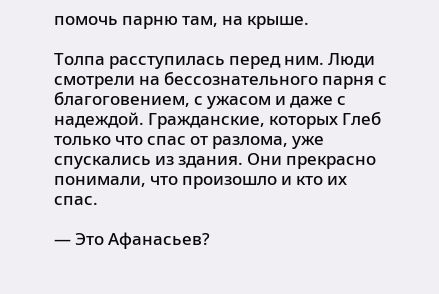помочь парню там, на крыше.

Толпа расступилась перед ним. Люди смотрели на бессознательного парня с благоговением, с ужасом и даже с надеждой. Гражданские, которых Глеб только что спас от разлома, уже спускались из здания. Они прекрасно понимали, что произошло и кто их спас.

— Это Афанасьев?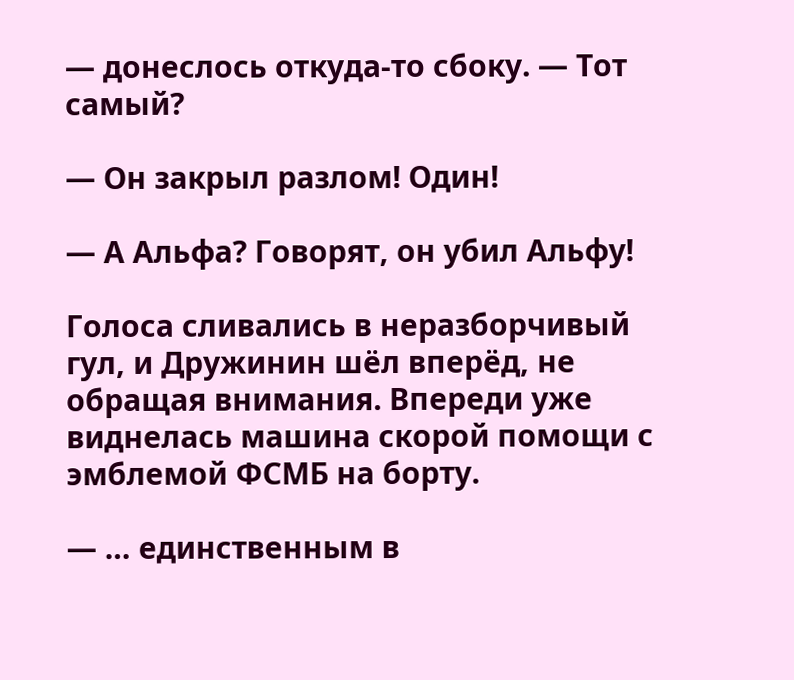— донеслось откуда-то сбоку. — Тот самый?

— Он закрыл разлом! Один!

— А Альфа? Говорят, он убил Альфу!

Голоса сливались в неразборчивый гул, и Дружинин шёл вперёд, не обращая внимания. Впереди уже виднелась машина скорой помощи с эмблемой ФСМБ на борту.

— … единственным в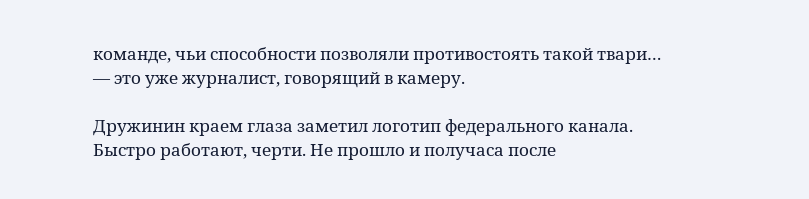команде, чьи способности позволяли противостоять такой твари… — это уже журналист, говорящий в камеру.

Дружинин краем глаза заметил логотип федерального канала. Быстро работают, черти. Не прошло и получаса после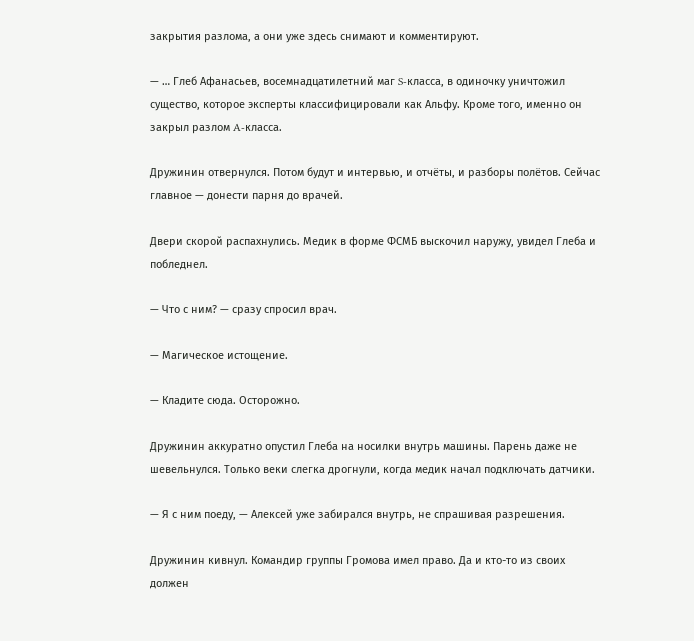закрытия разлома, а они уже здесь снимают и комментируют.

— … Глеб Афанасьев, восемнадцатилетний маг S-класса, в одиночку уничтожил существо, которое эксперты классифицировали как Альфу. Кроме того, именно он закрыл разлом A-класса.

Дружинин отвернулся. Потом будут и интервью, и отчёты, и разборы полётов. Сейчас главное — донести парня до врачей.

Двери скорой распахнулись. Медик в форме ФСМБ выскочил наружу, увидел Глеба и побледнел.

— Что с ним? — сразу спросил врач.

— Магическое истощение.

— Кладите сюда. Осторожно.

Дружинин аккуратно опустил Глеба на носилки внутрь машины. Парень даже не шевельнулся. Только веки слегка дрогнули, когда медик начал подключать датчики.

— Я с ним поеду, — Алексей уже забирался внутрь, не спрашивая разрешения.

Дружинин кивнул. Командир группы Громова имел право. Да и кто-то из своих должен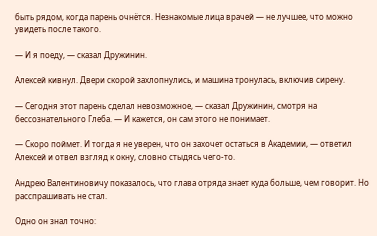быть рядом, когда парень очнётся. Незнакомые лица врачей — не лучшее, что можно увидеть после такого.

— И я поеду, — сказал Дружинин.

Алексей кивнул. Двери скорой захлопнулись, и машина тронулась, включив сирену.

— Сегодня этот парень сделал невозможное, — сказал Дружинин, смотря на бессознательного Глеба. — И кажется, он сам этого не понимает.

— Скоро поймет. И тогда я не уверен, что он захочет остаться в Академии, — ответил Алексей и отвел взгляд к окну, словно стыдясь чего-то.

Андрею Валентиновичу показалось, что глава отряда знает куда больше, чем говорит. Но расспрашивать не стал.

Одно он знал точно: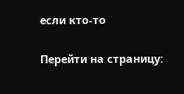если кто-то

Перейти на страницу: